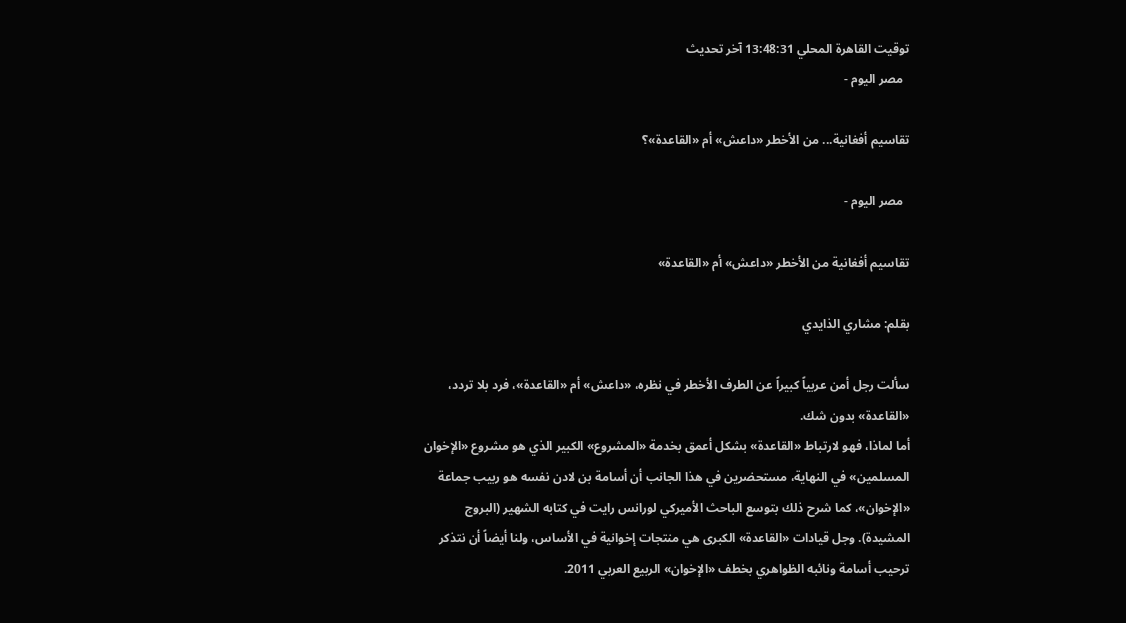توقيت القاهرة المحلي 13:48:31 آخر تحديث
  مصر اليوم -

تقاسيم أفغانية... من الأخطر «داعش» أم «القاعدة»؟

  مصر اليوم -

تقاسيم أفغانية من الأخطر «داعش» أم «القاعدة»

بقلم: مشاري الذايدي

سألت رجل أمن عربياً كبيراً عن الطرف الأخطر في نظره، «داعش» أم «القاعدة»، فرد بلا تردد، «القاعدة» بدون شك.
أما لماذا، فهو لارتباط «القاعدة» بشكل أعمق بخدمة «المشروع» الكبير الذي هو مشروع «الإخوان المسلمين» في النهاية، مستحضرين في هذا الجانب أن أسامة بن لادن نفسه هو ربيب جماعة «الإخوان»، كما شرح ذلك بتوسع الباحث الأميركي لورانس رايت في كتابه الشهير (البروج المشيدة). وجل قيادات «القاعدة» الكبرى هي منتجات إخوانية في الأساس، ولنا أيضاً أن نتذكر ترحيب أسامة ونائبه الظواهري بخطف «الإخوان» الربيع العربي 2011.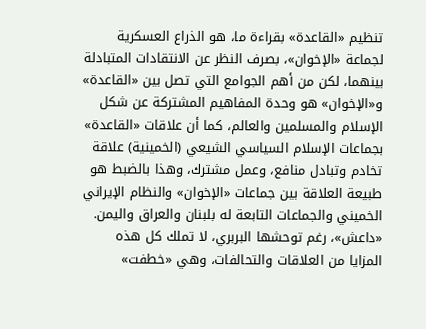تنظيم «القاعدة» بقراءة ما، هو الذراع العسكرية لجماعة «الإخوان»، بصرف النظر عن الانتقادات المتبادلة بينهما، لكن من أهم الجوامع التي تصل بين «القاعدة» و«الإخوان» هو وحدة المفاهيم المشتركة عن شكل الإسلام والمسلمين والعالم، كما أن علاقات «القاعدة» بجماعات الإسلام السياسي الشيعي (الخمينية) علاقة تخادم وتبادل منافع، وعمل مشترك، وهذا بالضبط هو طبيعة العلاقة بين جماعات «الإخوان» والنظام الإيراني الخميني والجماعات التابعة له بلبنان والعراق واليمن.
«داعش»، رغم توحشها البربري، لا تملك كل هذه المزايا من العلاقات والتحالفات، وهي «خطفت»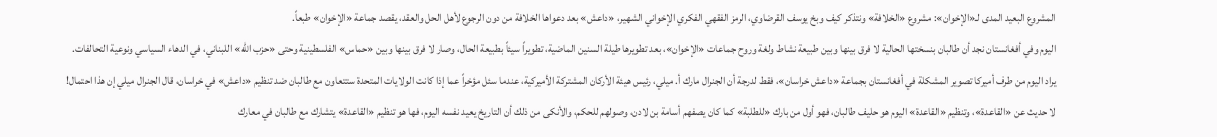المشروع البعيد المدى لـ«الإخوان»: مشروع «الخلافة» ونتذكر كيف وبخ يوسف القرضاوي، الرمز الفقهي الفكري الإخواني الشهير، «داعش» بعد دعواها الخلافة من دون الرجوع لأهل الحل والعقد، يقصد جماعة «الإخوان» طبعاً.
اليوم وفي أفغانستان نجد أن طالبان بنسختها الحالية لا فرق بينها وبين طبيعة نشاط ولغة وروح جماعات «الإخوان»، بعد تطويرها طيلة السنين الماضية، تطويراً سيئاً بطبيعة الحال، وصار لا فرق بينها وبين «حماس» الفلسطينية وحتى «حزب الله» اللبناني، في الدهاء السياسي ونوعية التحالفات.
يراد اليوم من طرف أميركا تصوير المشكلة في أفغانستان بجماعة «داعش خراسان»، فقط لدرجة أن الجنرال مارك أ. ميلي، رئيس هيئة الأركان المشتركة الأميركية، عندما سئل مؤخراً عما إذا كانت الولايات المتحدة ستتعاون مع طالبان ضد تنظيم «داعش» في خراسان، قال الجنرال ميلي إن هذا احتمال!
لا حديث عن «القاعدة»، وتنظيم «القاعدة» اليوم هو حليف طالبان، فهو أول من بارك «للطلبة» كما كان يصفهم أسامة بن لادن، وصولهم للحكم، والأنكى من ذلك أن التاريخ يعيد نفسه اليوم، فها هو تنظيم «القاعدة» يتشارك مع طالبان في معارك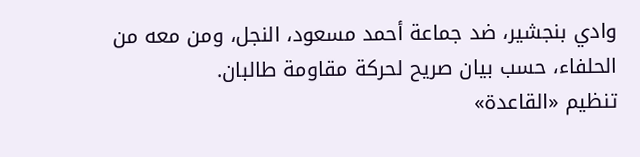وادي بنجشير، ضد جماعة أحمد مسعود، النجل، ومن معه من الحلفاء، حسب بيان صريح لحركة مقاومة طالبان.
تنظيم «القاعدة»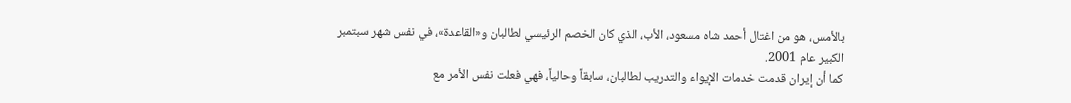بالأمس، هو من اغتال أحمد شاه مسعود، الأب، الذي كان الخصم الرئيسي لطالبان و«القاعدة»، في نفس شهر سبتمبر الكبير عام 2001.
كما أن إيران قدمت خدمات الإيواء والتدريب لطالبان، سابقاً وحالياً، فهي فعلت نفس الأمر مع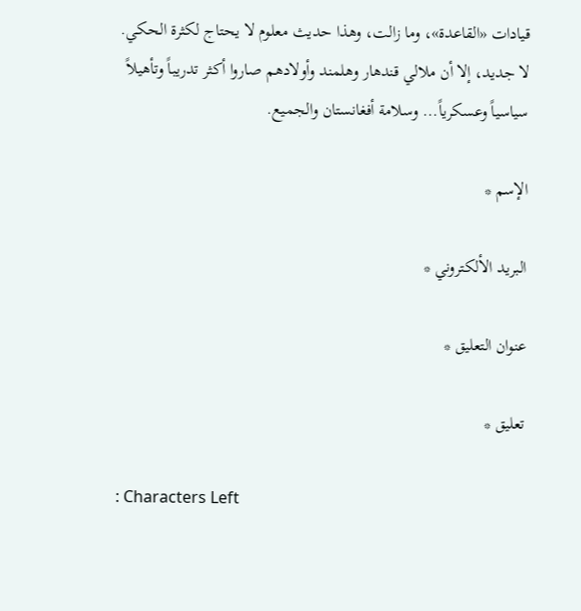قيادات «القاعدة»، وما زالت، وهذا حديث معلوم لا يحتاج لكثرة الحكي.
لا جديد، إلا أن ملالي قندهار وهلمند وأولادهم صاروا أكثر تدريباً وتأهيلاً سياسياً وعسكرياً... وسلامة أفغانستان والجميع.

الإسم *

البريد الألكتروني *

عنوان التعليق *

تعليق *

: Characters Left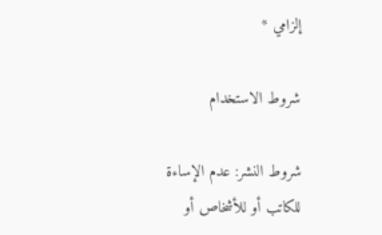إلزامي *

شروط الاستخدام

شروط النشر: عدم الإساءة للكاتب أو للأشخاص أو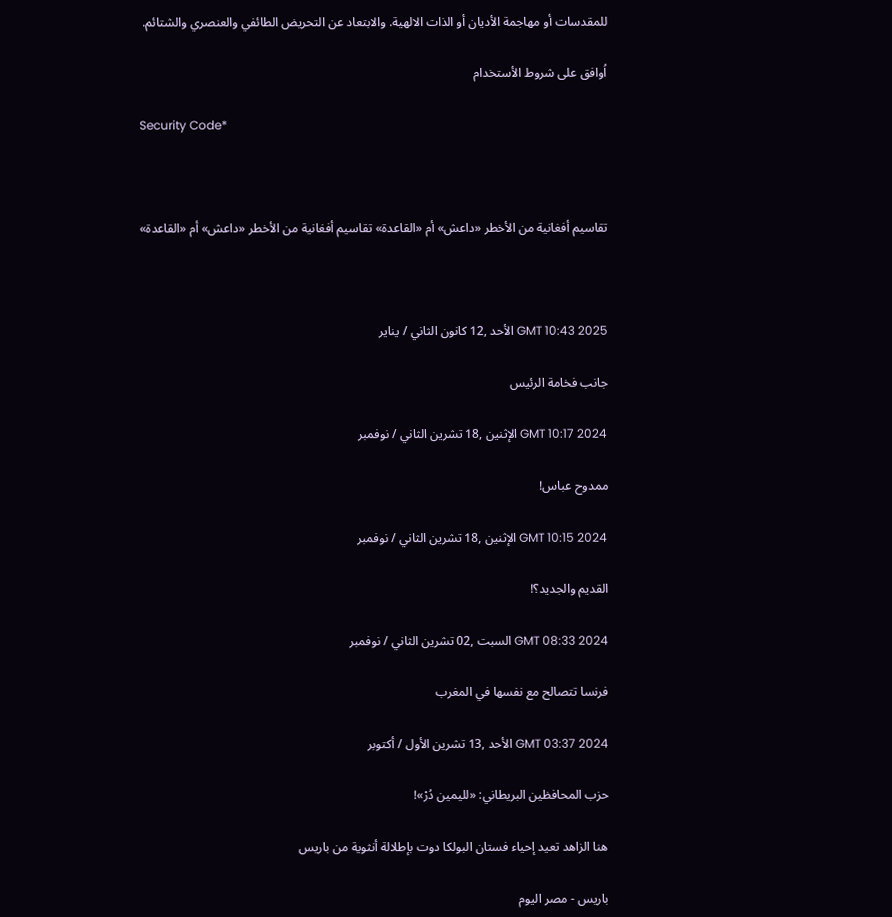للمقدسات أو مهاجمة الأديان أو الذات الالهية. والابتعاد عن التحريض الطائفي والعنصري والشتائم.

اُوافق على شروط الأستخدام

Security Code*



تقاسيم أفغانية من الأخطر «داعش» أم «القاعدة» تقاسيم أفغانية من الأخطر «داعش» أم «القاعدة»



GMT 10:43 2025 الأحد ,12 كانون الثاني / يناير

جانب فخامة الرئيس

GMT 10:17 2024 الإثنين ,18 تشرين الثاني / نوفمبر

ممدوح عباس!

GMT 10:15 2024 الإثنين ,18 تشرين الثاني / نوفمبر

القديم والجديد؟!

GMT 08:33 2024 السبت ,02 تشرين الثاني / نوفمبر

فرنسا تتصالح مع نفسها في المغرب

GMT 03:37 2024 الأحد ,13 تشرين الأول / أكتوبر

حزب المحافظين البريطاني: «لليمين دُرْ»!

هنا الزاهد تعيد إحياء فستان البولكا دوت بإطلالة أنثوية من باريس

باريس - مصر اليوم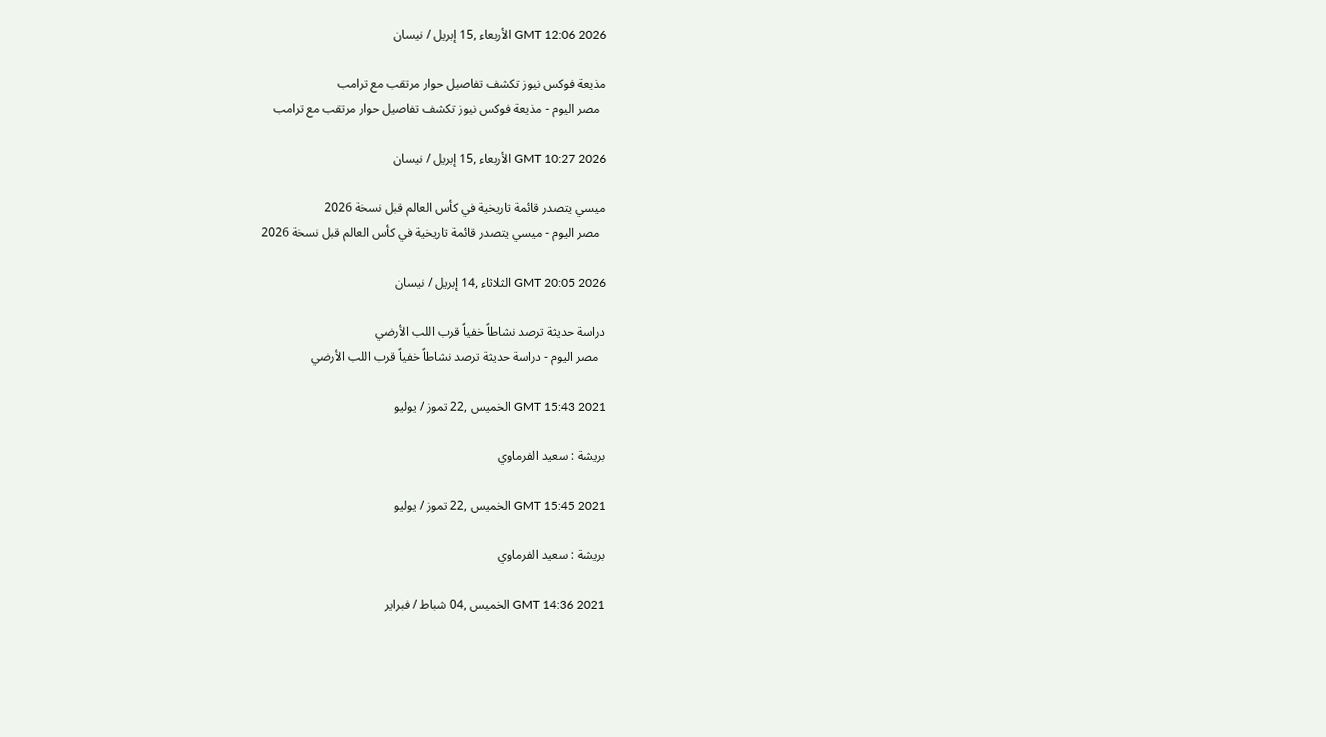GMT 12:06 2026 الأربعاء ,15 إبريل / نيسان

مذيعة فوكس نيوز تكشف تفاصيل حوار مرتقب مع ترامب
  مصر اليوم - مذيعة فوكس نيوز تكشف تفاصيل حوار مرتقب مع ترامب

GMT 10:27 2026 الأربعاء ,15 إبريل / نيسان

ميسي يتصدر قائمة تاريخية في كأس العالم قبل نسخة 2026
  مصر اليوم - ميسي يتصدر قائمة تاريخية في كأس العالم قبل نسخة 2026

GMT 20:05 2026 الثلاثاء ,14 إبريل / نيسان

دراسة حديثة ترصد نشاطاً خفياً قرب اللب الأرضي
  مصر اليوم - دراسة حديثة ترصد نشاطاً خفياً قرب اللب الأرضي

GMT 15:43 2021 الخميس ,22 تموز / يوليو

بريشة : سعيد الفرماوي

GMT 15:45 2021 الخميس ,22 تموز / يوليو

بريشة : سعيد الفرماوي

GMT 14:36 2021 الخميس ,04 شباط / فبراير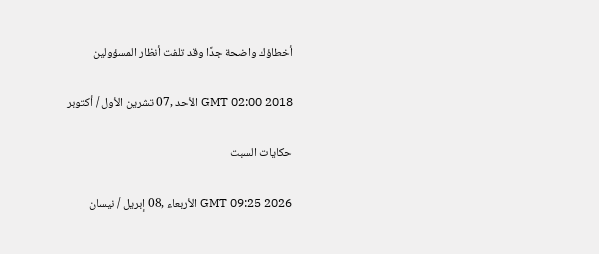أخطاؤك واضحة جدًا وقد تلفت أنظار المسؤولين

GMT 02:00 2018 الأحد ,07 تشرين الأول / أكتوبر

حكايات السبت

GMT 09:25 2026 الأربعاء ,08 إبريل / نيسان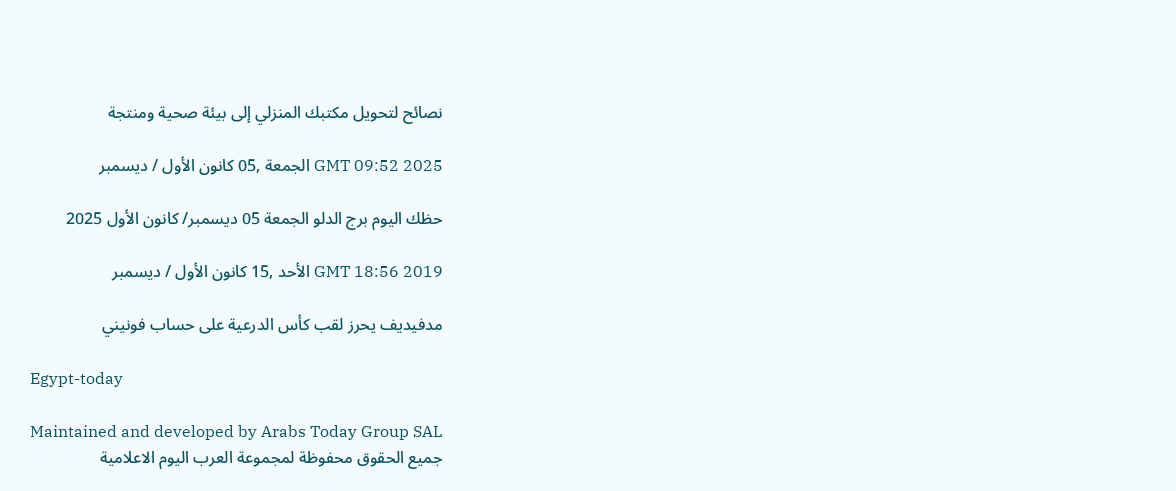نصائح لتحويل مكتبك المنزلي إلى بيئة صحية ومنتجة

GMT 09:52 2025 الجمعة ,05 كانون الأول / ديسمبر

حظك اليوم برج الدلو الجمعة 05 ديسمبر/ كانون الأول 2025

GMT 18:56 2019 الأحد ,15 كانون الأول / ديسمبر

مدفيديف يحرز لقب كأس الدرعية على حساب فونيني

Egypt-today

Maintained and developed by Arabs Today Group SAL
جميع الحقوق محفوظة لمجموعة العرب اليوم الاعلامية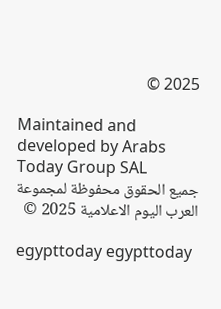2025 ©

Maintained and developed by Arabs Today Group SAL
جميع الحقوق محفوظة لمجموعة العرب اليوم الاعلامية 2025 ©

egypttoday egypttoday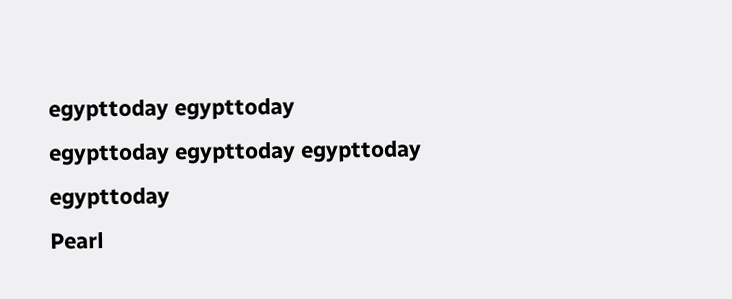egypttoday egypttoday
egypttoday egypttoday egypttoday
egypttoday
Pearl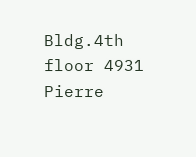Bldg.4th floor 4931 Pierre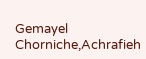Gemayel Chorniche,Achrafieh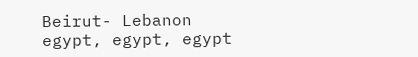Beirut- Lebanon
egypt, egypt, egypt